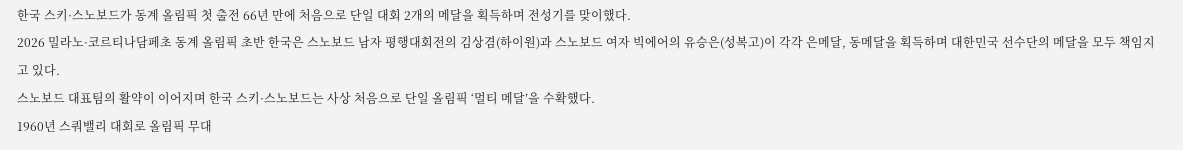한국 스키·스노보드가 동계 올림픽 첫 출전 66년 만에 처음으로 단일 대회 2개의 메달을 획득하며 전성기를 맞이했다.
2026 밀라노·코르티나담페초 동계 올림픽 초반 한국은 스노보드 남자 평행대회전의 김상겸(하이원)과 스노보드 여자 빅에어의 유승은(성복고)이 각각 은메달, 동메달을 획득하며 대한민국 선수단의 메달을 모두 책임지고 있다.
스노보드 대표팀의 활약이 이어지며 한국 스키·스노보드는 사상 처음으로 단일 올림픽 ‘멀티 메달’을 수확했다.
1960년 스쿼밸리 대회로 올림픽 무대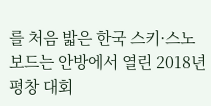를 처음 밟은 한국 스키·스노보드는 안방에서 열린 2018년 평창 대회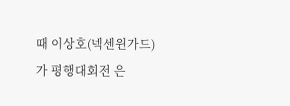때 이상호(넥센윈가드)가 평행대회전 은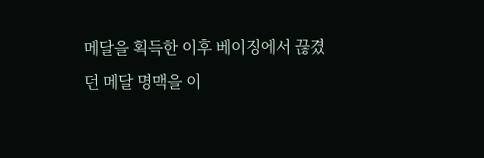메달을 획득한 이후 베이징에서 끊겼던 메달 명맥을 이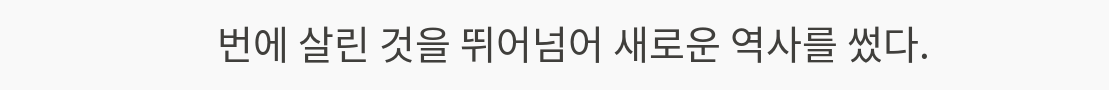번에 살린 것을 뛰어넘어 새로운 역사를 썼다.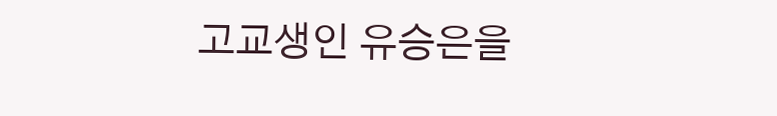고교생인 유승은을